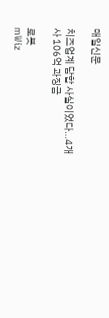매일신문

치즈업계 담합 사실이었다…4개사 106억 과징금

로봇
mWiz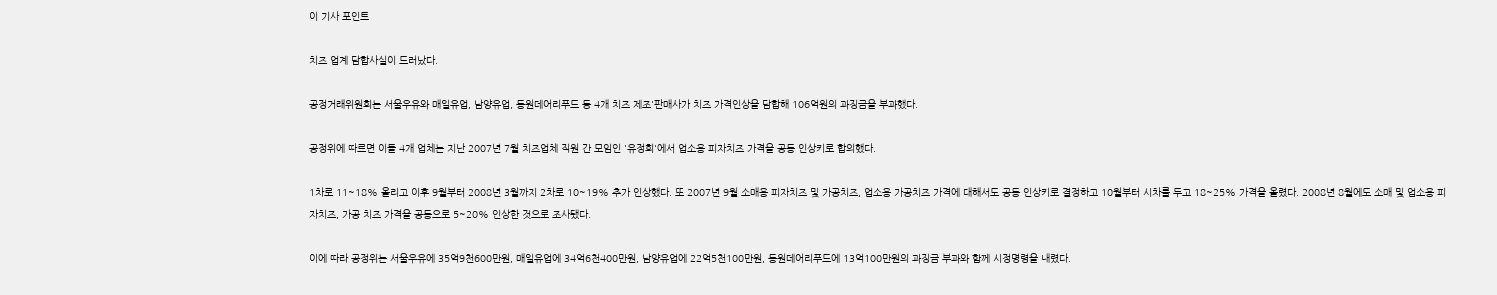이 기사 포인트

치즈 업계 담합사실이 드러났다.

공정거래위원회는 서울우유와 매일유업, 남양유업, 동원데어리푸드 등 4개 치즈 제조'판매사가 치즈 가격인상을 담합해 106억원의 과징금을 부과했다.

공정위에 따르면 이들 4개 업체는 지난 2007년 7월 치즈업체 직원 간 모임인 '유정회'에서 업소용 피자치즈 가격을 공동 인상키로 합의했다.

1차로 11~18% 올리고 이후 9월부터 2008년 3월까지 2차로 10~19% 추가 인상했다. 또 2007년 9월 소매용 피자치즈 및 가공치즈, 업소용 가공치즈 가격에 대해서도 공동 인상키로 결정하고 10월부터 시차를 두고 18~25% 가격을 올렸다. 2008년 8월에도 소매 및 업소용 피자치즈, 가공 치즈 가격을 공동으로 5~20% 인상한 것으로 조사됐다.

이에 따라 공정위는 서울우유에 35억9천600만원, 매일유업에 34억6천400만원, 남양유업에 22억5천100만원, 동원데어리푸드에 13억100만원의 과징금 부과와 함께 시정명령을 내렸다.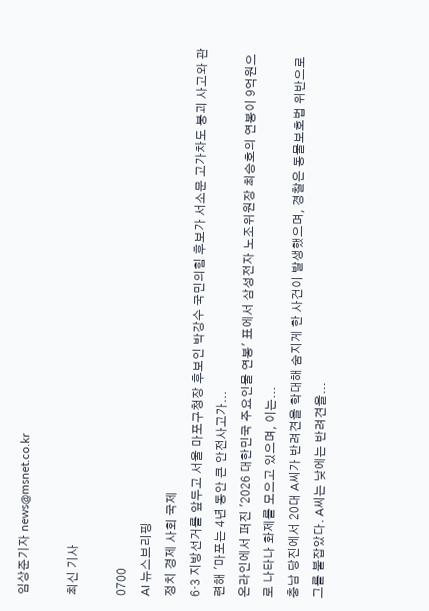임상준기자 news@msnet.co.kr

최신 기사

0700
AI 뉴스브리핑
정치 경제 사회 국제
6·3 지방선거를 앞두고 서울 마포구청장 후보인 박강수 국민의힘 후보가 서소문 고가차도 붕괴 사고와 관련해 '마포는 4년 동안 큰 안전사고가...
온라인에서 퍼진 '2026 대한민국 주요인물 연봉' 표에서 삼성전자 노조위원장 최승호의 연봉이 9억원으로 나타나 화제를 모으고 있으며, 이는...
충남 당진에서 20대 A씨가 반려견을 학대해 숨지게 한 사건이 발생했으며, 경찰은 동물보호법 위반으로 그를 붙잡았다. A씨는 낮에는 반려견을...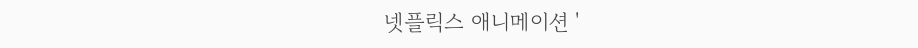넷플릭스 애니메이션 '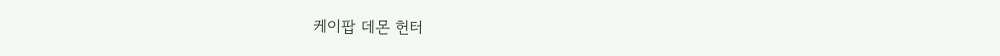케이팝 데몬 헌터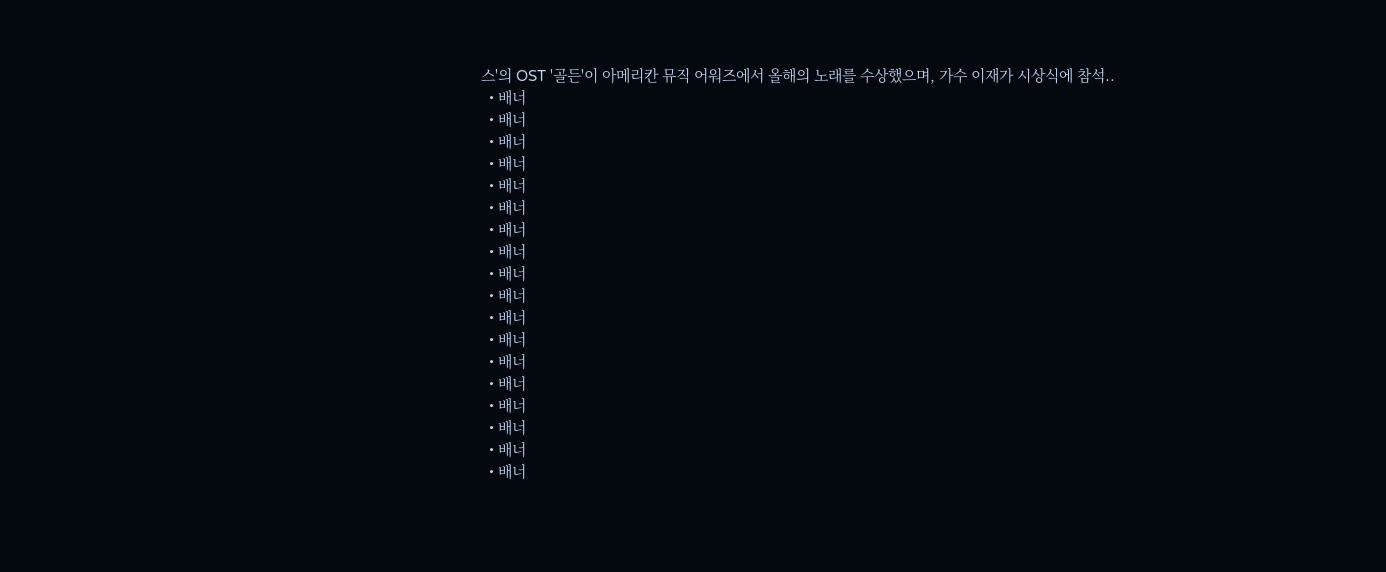스'의 OST '골든'이 아메리칸 뮤직 어워즈에서 올해의 노래를 수상했으며, 가수 이재가 시상식에 참석..
  • 배너
  • 배너
  • 배너
  • 배너
  • 배너
  • 배너
  • 배너
  • 배너
  • 배너
  • 배너
  • 배너
  • 배너
  • 배너
  • 배너
  • 배너
  • 배너
  • 배너
  • 배너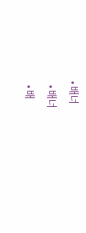• 배너
  • 배너
  • 배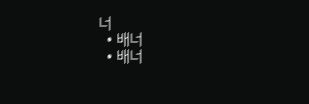너
  • 배너
  • 배너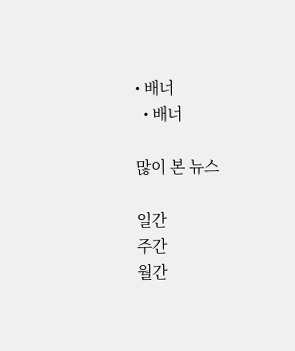• 배너
  • 배너

많이 본 뉴스

일간
주간
월간